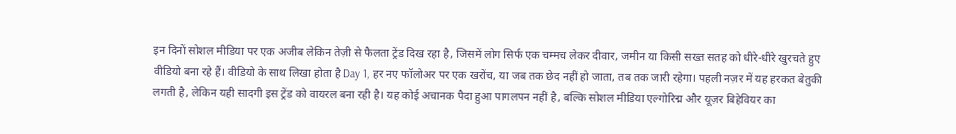इन दिनों सोशल मीडिया पर एक अजीब लेकिन तेज़ी से फैलता ट्रेंड दिख रहा है, जिसमें लोग सिर्फ एक चम्मच लेकर दीवार, जमीन या किसी सख्त सतह को धीरे-धीरे खुरचते हुए वीडियो बना रहे हैं। वीडियो के साथ लिखा होता है Day 1, हर नए फॉलोअर पर एक खरोंच, या जब तक छेद नहीं हो जाता, तब तक जारी रहेगा। पहली नज़र में यह हरकत बेतुकी लगती है, लेकिन यही सादगी इस ट्रेंड को वायरल बना रही है। यह कोई अचानक पैदा हुआ पागलपन नहीं है, बल्कि सोशल मीडिया एल्गोरिद्म और यूज़र बिहेवियर का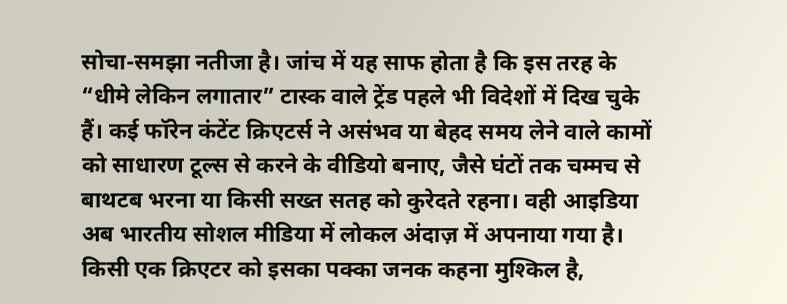सोचा-समझा नतीजा है। जांच में यह साफ होता है कि इस तरह के “धीमे लेकिन लगातार” टास्क वाले ट्रेंड पहले भी विदेशों में दिख चुके हैं। कई फॉरेन कंटेंट क्रिएटर्स ने असंभव या बेहद समय लेने वाले कामों को साधारण टूल्स से करने के वीडियो बनाए, जैसे घंटों तक चम्मच से बाथटब भरना या किसी सख्त सतह को कुरेदते रहना। वही आइडिया अब भारतीय सोशल मीडिया में लोकल अंदाज़ में अपनाया गया है। किसी एक क्रिएटर को इसका पक्का जनक कहना मुश्किल है,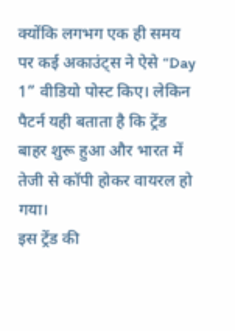क्योंकि लगभग एक ही समय पर कई अकाउंट्स ने ऐसे “Day 1” वीडियो पोस्ट किए। लेकिन पैटर्न यही बताता है कि ट्रेंड बाहर शुरू हुआ और भारत में तेजी से कॉपी होकर वायरल हो गया।
इस ट्रेंड की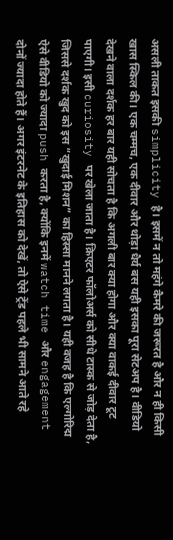असली ताकत इसकी simplicity है। इसमें न तो महंगे कैमरे की जरूरत है और न ही किसी खास स्किल की। एक चम्मच, एक दीवार और थोड़ा धैर्य बस यही इसका पूरा सेटअप है। वीडियो देखने वाला दर्शक हर बार यही सोचता है कि अगली बार क्या होगा और क्या वाकई दीवार टूट पाएगी। इसी curiosity पर खेला जाता है। क्रिएटर फॉलोअर्स को सीधे टास्क से जोड़ देता है, जिससे दर्शक खुद को इस “खुदाई मिशन” का हिस्सा मानने लगता है। यही वजह है कि एल्गोरिद्म ऐसे वीडियो को ज्यादा push करता है, क्योंकि इनमें watch time और engagement दोनों ज्यादा होते हैं। अगर इंटरनेट के इतिहास को देखें, तो ऐसे ट्रेंड पहले भी सामने आते रहे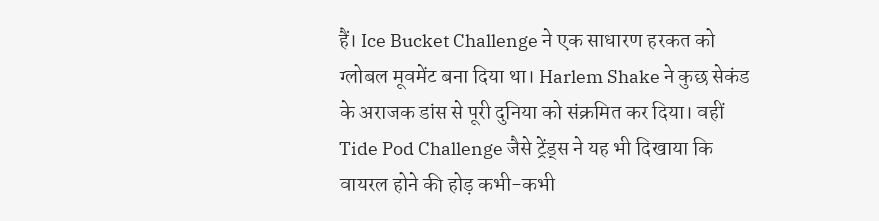हैं। Ice Bucket Challenge ने एक साधारण हरकत को ग्लोबल मूवमेंट बना दिया था। Harlem Shake ने कुछ सेकंड के अराजक डांस से पूरी दुनिया को संक्रमित कर दिया। वहीं Tide Pod Challenge जैसे ट्रेंड्स ने यह भी दिखाया कि वायरल होने की होड़ कभी-कभी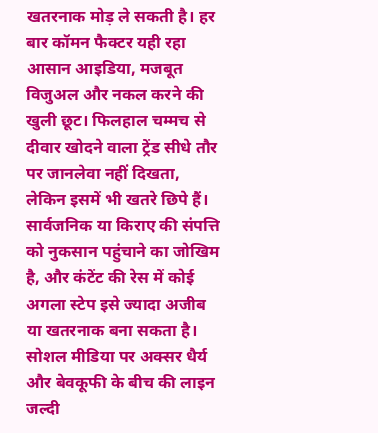खतरनाक मोड़ ले सकती है। हर बार कॉमन फैक्टर यही रहा आसान आइडिया, मजबूत विजुअल और नकल करने की खुली छूट। फिलहाल चम्मच से दीवार खोदने वाला ट्रेंड सीधे तौर पर जानलेवा नहीं दिखता, लेकिन इसमें भी खतरे छिपे हैं। सार्वजनिक या किराए की संपत्ति को नुकसान पहुंचाने का जोखिम है, और कंटेंट की रेस में कोई अगला स्टेप इसे ज्यादा अजीब या खतरनाक बना सकता है। सोशल मीडिया पर अक्सर धैर्य और बेवकूफी के बीच की लाइन जल्दी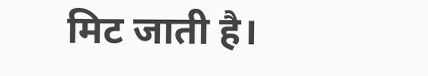मिट जाती है।